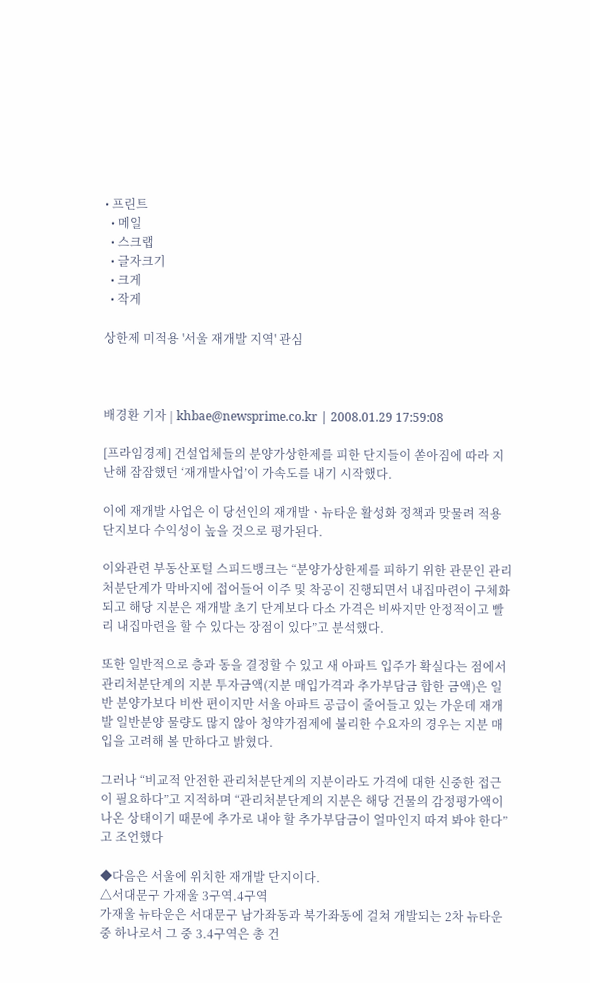• 프린트
  • 메일
  • 스크랩
  • 글자크기
  • 크게
  • 작게

상한제 미적용 '서울 재개발 지역' 관심



배경환 기자 | khbae@newsprime.co.kr | 2008.01.29 17:59:08

[프라임경제] 건설업체들의 분양가상한제를 피한 단지들이 쏟아짐에 따라 지난해 잠잠했던 ‘재개발사업’이 가속도를 내기 시작했다.

이에 재개발 사업은 이 당선인의 재개발ㆍ뉴타운 활성화 정책과 맞물려 적용단지보다 수익성이 높을 것으로 평가된다.

이와관련 부동산포털 스피드뱅크는 “분양가상한제를 피하기 위한 관문인 관리처분단계가 막바지에 접어들어 이주 및 착공이 진행되면서 내집마련이 구체화 되고 해당 지분은 재개발 초기 단계보다 다소 가격은 비싸지만 안정적이고 빨리 내집마련을 할 수 있다는 장점이 있다”고 분석했다.

또한 일반적으로 층과 동을 결정할 수 있고 새 아파트 입주가 확실다는 점에서 관리처분단계의 지분 투자금액(지분 매입가격과 추가부담금 합한 금액)은 일반 분양가보다 비싼 편이지만 서울 아파트 공급이 줄어들고 있는 가운데 재개발 일반분양 물량도 많지 않아 청약가점제에 불리한 수요자의 경우는 지분 매입을 고려해 볼 만하다고 밝혔다.

그러나 “비교적 안전한 관리처분단계의 지분이라도 가격에 대한 신중한 접근이 필요하다”고 지적하며 “관리처분단계의 지분은 해당 건물의 감정평가액이 나온 상태이기 때문에 추가로 내야 할 추가부담금이 얼마인지 따져 봐야 한다”고 조언했다

◆다음은 서울에 위치한 재개발 단지이다.
△서대문구 가재울 3구역.4구역
가재울 뉴타운은 서대문구 남가좌동과 북가좌동에 걸쳐 개발되는 2차 뉴타운 중 하나로서 그 중 3.4구역은 총 건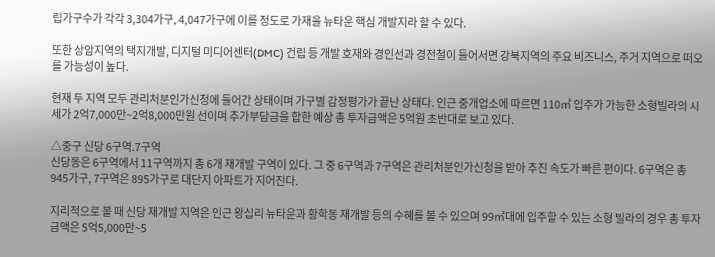립가구수가 각각 3,304가구, 4,047가구에 이를 정도로 가재울 뉴타운 핵심 개발지라 할 수 있다.

또한 상암지역의 택지개발, 디지털 미디어센터(DMC) 건립 등 개발 호재와 경인선과 경전철이 들어서면 강북지역의 주요 비즈니스, 주거 지역으로 떠오를 가능성이 높다.

현재 두 지역 모두 관리처분인가신청에 들어간 상태이며 가구별 감정평가가 끝난 상태다. 인근 중개업소에 따르면 110㎡ 입주가 가능한 소형빌라의 시세가 2억7,000만~2억8,000만원 선이며 추가부담금을 합한 예상 총 투자금액은 5억원 초반대로 보고 있다.

△중구 신당 6구역.7구역
신당동은 6구역에서 11구역까지 총 6개 재개발 구역이 있다. 그 중 6구역과 7구역은 관리처분인가신청을 받아 추진 속도가 빠른 편이다. 6구역은 총 945가구, 7구역은 895가구로 대단지 아파트가 지어진다.

지리적으로 볼 때 신당 재개발 지역은 인근 왕십리 뉴타운과 황학동 재개발 등의 수혜를 볼 수 있으며 99㎡대에 입주할 수 있는 소형 빌라의 경우 총 투자금액은 5억5,000만~5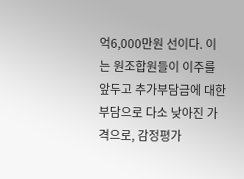억6,000만원 선이다. 이는 원조합원들이 이주를 앞두고 추가부담금에 대한 부담으로 다소 낮아진 가격으로, 감정평가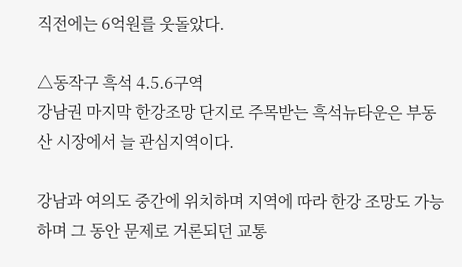직전에는 6억원를 웃돌았다.

△동작구 흑석 4.5.6구역
강남권 마지막 한강조망 단지로 주목받는 흑석뉴타운은 부동산 시장에서 늘 관심지역이다.

강남과 여의도 중간에 위치하며 지역에 따라 한강 조망도 가능하며 그 동안 문제로 거론되던 교통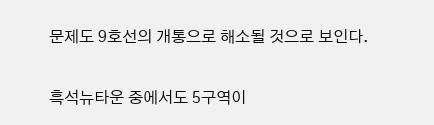문제도 9호선의 개통으로 해소될 것으로 보인다.

흑석뉴타운 중에서도 5구역이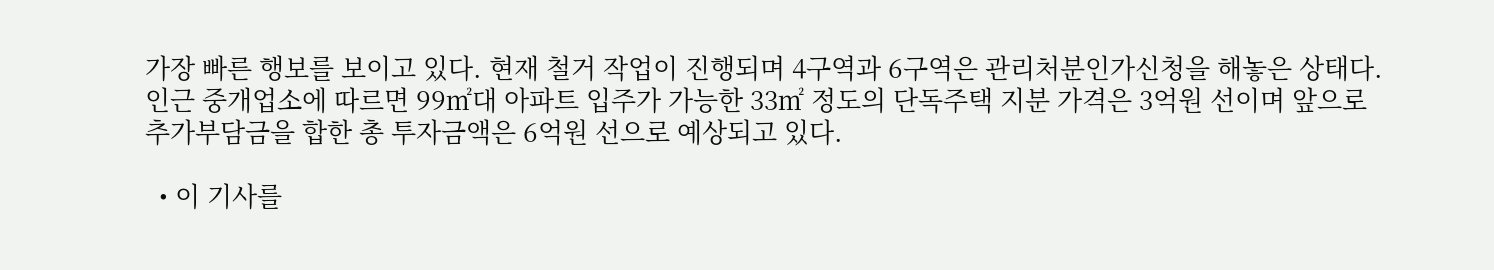가장 빠른 행보를 보이고 있다. 현재 철거 작업이 진행되며 4구역과 6구역은 관리처분인가신청을 해놓은 상태다. 인근 중개업소에 따르면 99㎡대 아파트 입주가 가능한 33㎡ 정도의 단독주택 지분 가격은 3억원 선이며 앞으로 추가부담금을 합한 총 투자금액은 6억원 선으로 예상되고 있다.

  • 이 기사를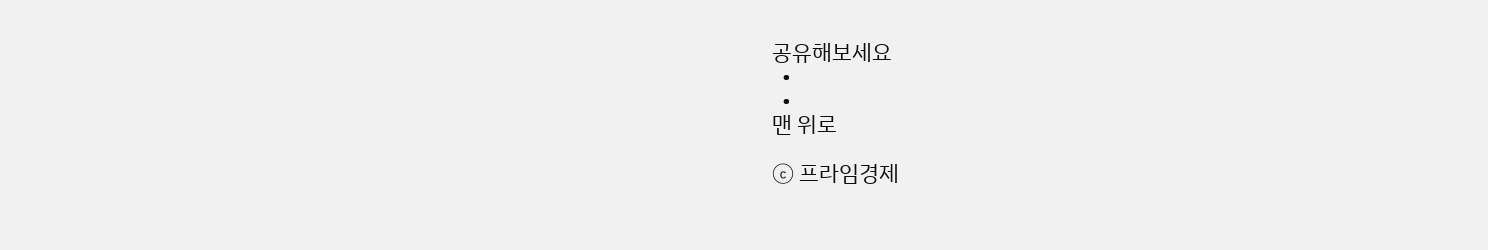공유해보세요
  •
  •
맨 위로

ⓒ 프라임경제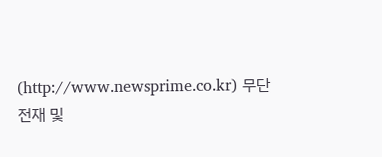(http://www.newsprime.co.kr) 무단전재 및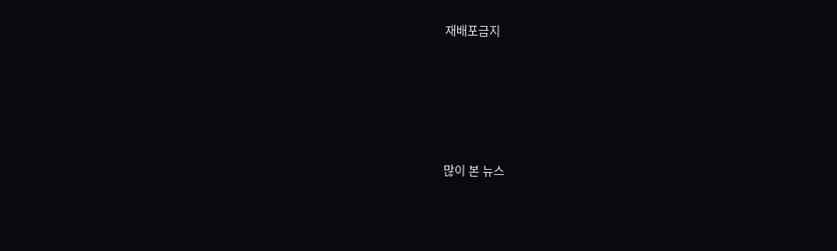재배포금지






많이 본 뉴스